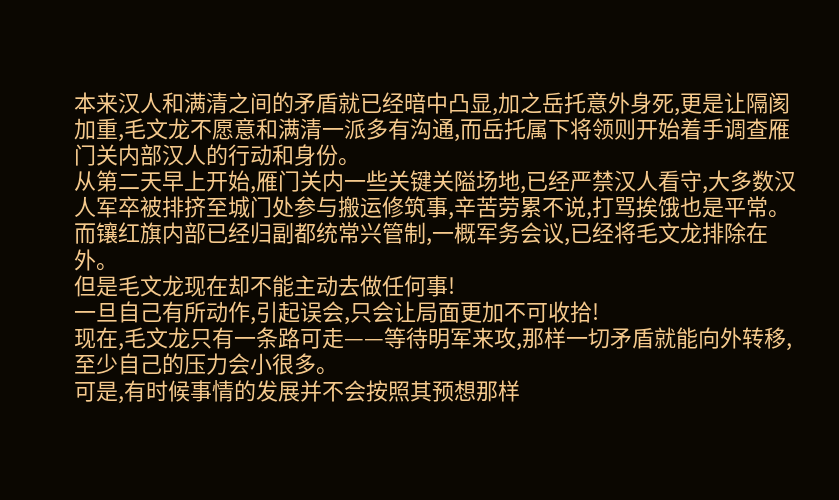本来汉人和满清之间的矛盾就已经暗中凸显,加之岳托意外身死,更是让隔阂加重,毛文龙不愿意和满清一派多有沟通,而岳托属下将领则开始着手调查雁门关内部汉人的行动和身份。
从第二天早上开始,雁门关内一些关键关隘场地,已经严禁汉人看守,大多数汉人军卒被排挤至城门处参与搬运修筑事,辛苦劳累不说,打骂挨饿也是平常。
而镶红旗内部已经归副都统常兴管制,一概军务会议,已经将毛文龙排除在外。
但是毛文龙现在却不能主动去做任何事!
一旦自己有所动作,引起误会,只会让局面更加不可收拾!
现在,毛文龙只有一条路可走——等待明军来攻,那样一切矛盾就能向外转移,至少自己的压力会小很多。
可是,有时候事情的发展并不会按照其预想那样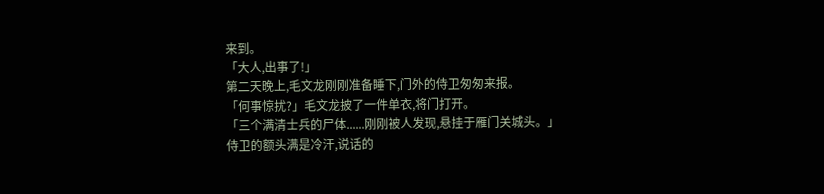来到。
「大人,出事了!」
第二天晚上,毛文龙刚刚准备睡下,门外的侍卫匆匆来报。
「何事惊扰?」毛文龙披了一件单衣,将门打开。
「三个满清士兵的尸体......刚刚被人发现,悬挂于雁门关城头。」侍卫的额头满是冷汗,说话的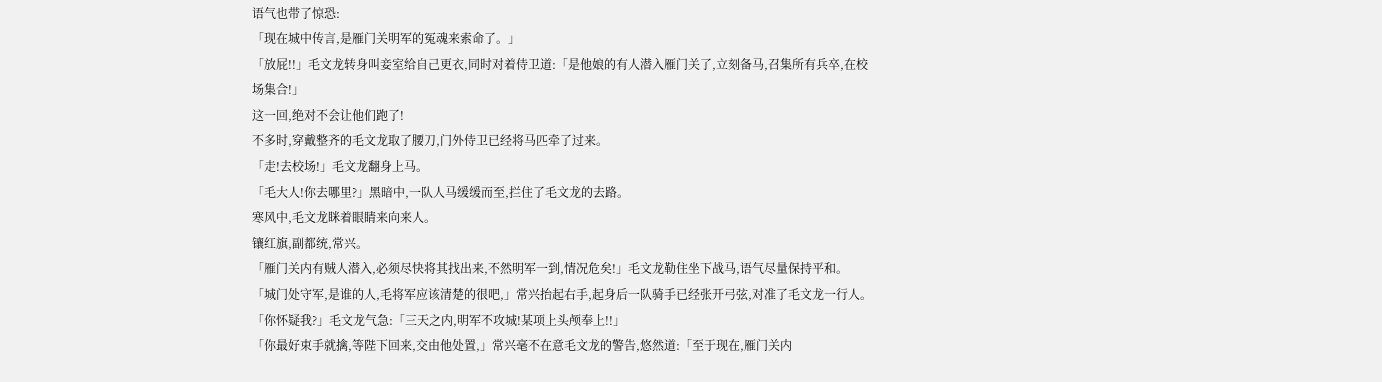语气也带了惊恐:
「现在城中传言,是雁门关明军的冤魂来索命了。」
「放屁!!」毛文龙转身叫妾室给自己更衣,同时对着侍卫道:「是他娘的有人潜入雁门关了,立刻备马,召集所有兵卒,在校场集合!」
这一回,绝对不会让他们跑了!
不多时,穿戴整齐的毛文龙取了腰刀,门外侍卫已经将马匹牵了过来。
「走!去校场!」毛文龙翻身上马。
「毛大人!你去哪里?」黑暗中,一队人马缓缓而至,拦住了毛文龙的去路。
寒风中,毛文龙眯着眼睛来向来人。
镶红旗,副都统,常兴。
「雁门关内有贼人潜入,必须尽快将其找出来,不然明军一到,情况危矣!」毛文龙勒住坐下战马,语气尽量保持平和。
「城门处守军,是谁的人,毛将军应该清楚的很吧,」常兴抬起右手,起身后一队骑手已经张开弓弦,对准了毛文龙一行人。
「你怀疑我?」毛文龙气急:「三天之内,明军不攻城!某项上头颅奉上!!」
「你最好束手就擒,等陛下回来,交由他处置,」常兴毫不在意毛文龙的警告,悠然道:「至于现在,雁门关内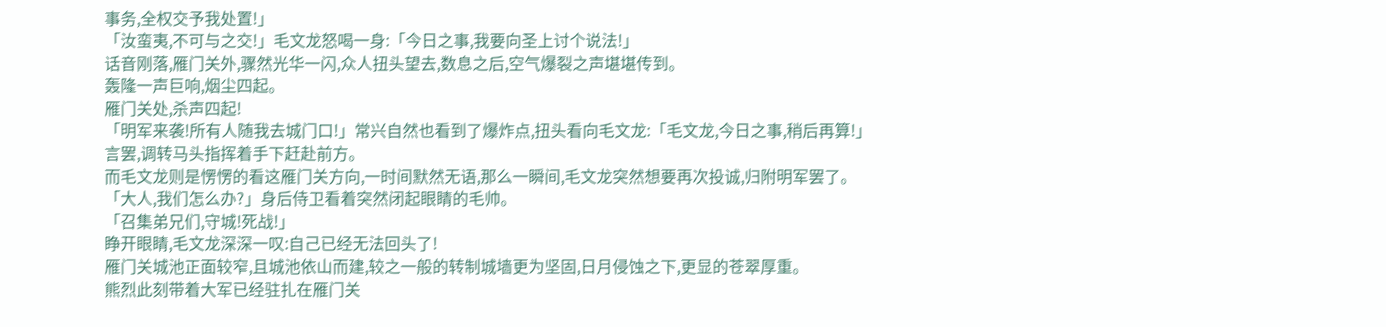事务,全权交予我处置!」
「汝蛮夷,不可与之交!」毛文龙怒喝一身:「今日之事,我要向圣上讨个说法!」
话音刚落,雁门关外,骤然光华一闪,众人扭头望去,数息之后,空气爆裂之声堪堪传到。
轰隆一声巨响,烟尘四起。
雁门关处,杀声四起!
「明军来袭!所有人随我去城门口!」常兴自然也看到了爆炸点,扭头看向毛文龙:「毛文龙,今日之事,稍后再算!」
言罢,调转马头指挥着手下赶赴前方。
而毛文龙则是愣愣的看这雁门关方向,一时间默然无语,那么一瞬间,毛文龙突然想要再次投诚,归附明军罢了。
「大人,我们怎么办?」身后侍卫看着突然闭起眼睛的毛帅。
「召集弟兄们,守城!死战!」
睁开眼睛,毛文龙深深一叹:自己已经无法回头了!
雁门关城池正面较窄,且城池依山而建,较之一般的转制城墙更为坚固,日月侵蚀之下,更显的苍翠厚重。
熊烈此刻带着大军已经驻扎在雁门关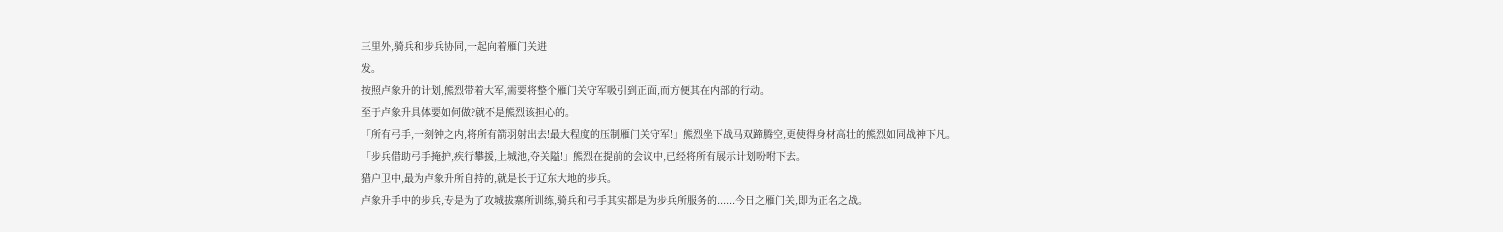三里外,骑兵和步兵协同,一起向着雁门关进
发。
按照卢象升的计划,熊烈带着大军,需要将整个雁门关守军吸引到正面,而方便其在内部的行动。
至于卢象升具体要如何做?就不是熊烈该担心的。
「所有弓手,一刻钟之内,将所有箭羽射出去!最大程度的压制雁门关守军!」熊烈坐下战马双蹄腾空,更使得身材高壮的熊烈如同战神下凡。
「步兵借助弓手掩护,疾行攀援,上城池,夺关隘!」熊烈在提前的会议中,已经将所有展示计划吩咐下去。
猎户卫中,最为卢象升所自持的,就是长于辽东大地的步兵。
卢象升手中的步兵,专是为了攻城拔寨所训练,骑兵和弓手其实都是为步兵所服务的......今日之雁门关,即为正名之战。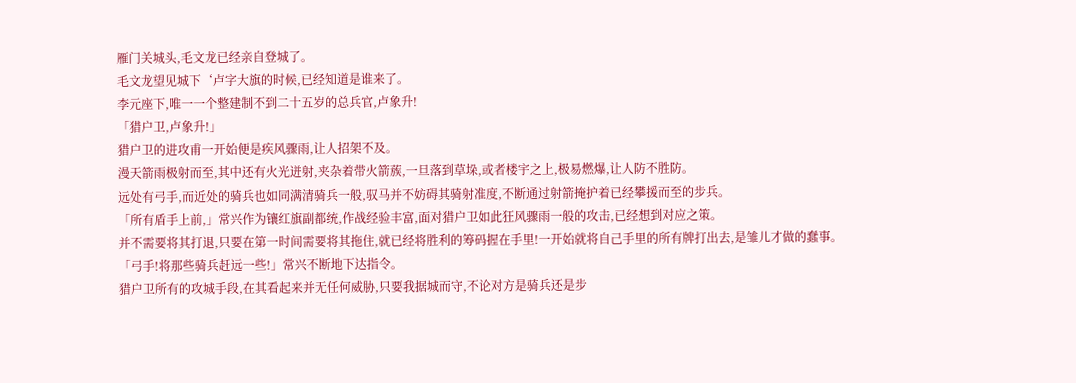雁门关城头,毛文龙已经亲自登城了。
毛文龙望见城下‘卢字大旗的时候,已经知道是谁来了。
李元座下,唯一一个整建制不到二十五岁的总兵官,卢象升!
「猎户卫,卢象升!」
猎户卫的进攻甫一开始便是疾风骤雨,让人招架不及。
漫天箭雨极射而至,其中还有火光迸射,夹杂着带火箭蔟,一旦落到草垛,或者楼宇之上,极易燃爆,让人防不胜防。
远处有弓手,而近处的骑兵也如同满清骑兵一般,驭马并不妨碍其骑射准度,不断通过射箭掩护着已经攀援而至的步兵。
「所有盾手上前,」常兴作为镶红旗副都统,作战经验丰富,面对猎户卫如此狂风骤雨一般的攻击,已经想到对应之策。
并不需要将其打退,只要在第一时间需要将其拖住,就已经将胜利的筹码握在手里!一开始就将自己手里的所有牌打出去,是雏儿才做的蠢事。
「弓手!将那些骑兵赶远一些!」常兴不断地下达指令。
猎户卫所有的攻城手段,在其看起来并无任何威胁,只要我据城而守,不论对方是骑兵还是步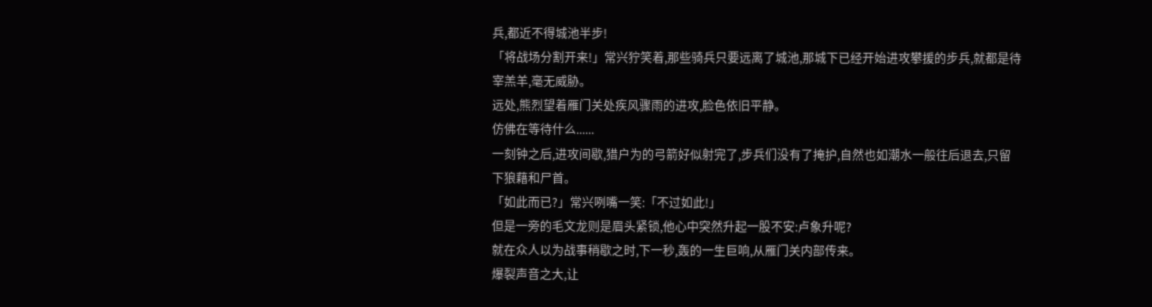兵,都近不得城池半步!
「将战场分割开来!」常兴狞笑着,那些骑兵只要远离了城池,那城下已经开始进攻攀援的步兵,就都是待宰羔羊,毫无威胁。
远处,熊烈望着雁门关处疾风骤雨的进攻,脸色依旧平静。
仿佛在等待什么......
一刻钟之后,进攻间歇,猎户为的弓箭好似射完了,步兵们没有了掩护,自然也如潮水一般往后退去,只留下狼藉和尸首。
「如此而已?」常兴咧嘴一笑:「不过如此!」
但是一旁的毛文龙则是眉头紧锁,他心中突然升起一股不安:卢象升呢?
就在众人以为战事稍歇之时,下一秒,轰的一生巨响,从雁门关内部传来。
爆裂声音之大,让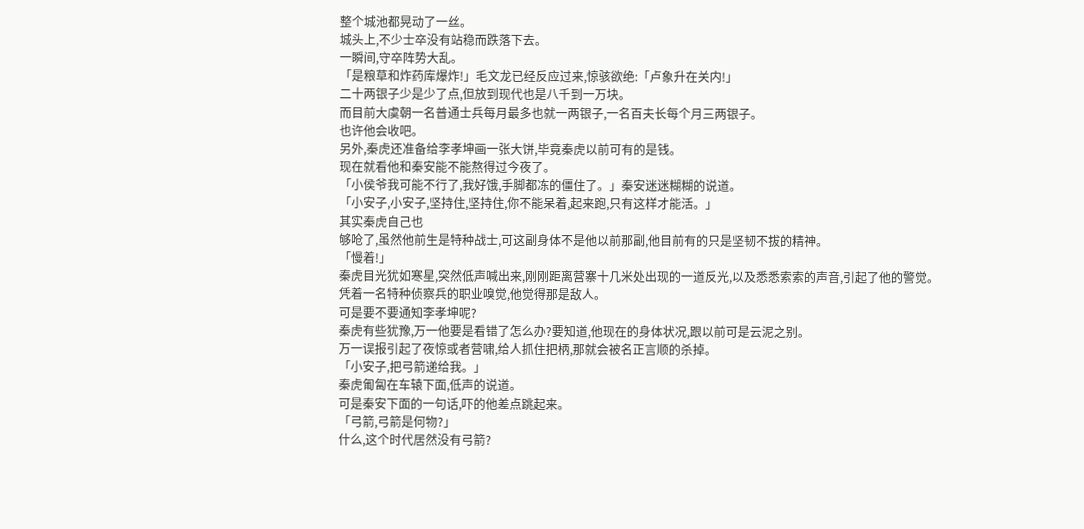整个城池都晃动了一丝。
城头上,不少士卒没有站稳而跌落下去。
一瞬间,守卒阵势大乱。
「是粮草和炸药库爆炸!」毛文龙已经反应过来,惊骇欲绝:「卢象升在关内!」
二十两银子少是少了点,但放到现代也是八千到一万块。
而目前大虞朝一名普通士兵每月最多也就一两银子,一名百夫长每个月三两银子。
也许他会收吧。
另外,秦虎还准备给李孝坤画一张大饼,毕竟秦虎以前可有的是钱。
现在就看他和秦安能不能熬得过今夜了。
「小侯爷我可能不行了,我好饿,手脚都冻的僵住了。」秦安迷迷糊糊的说道。
「小安子,小安子,坚持住,坚持住,你不能呆着,起来跑,只有这样才能活。」
其实秦虎自己也
够呛了,虽然他前生是特种战士,可这副身体不是他以前那副,他目前有的只是坚韧不拔的精神。
「慢着!」
秦虎目光犹如寒星,突然低声喊出来,刚刚距离营寨十几米处出现的一道反光,以及悉悉索索的声音,引起了他的警觉。
凭着一名特种侦察兵的职业嗅觉,他觉得那是敌人。
可是要不要通知李孝坤呢?
秦虎有些犹豫,万一他要是看错了怎么办?要知道,他现在的身体状况,跟以前可是云泥之别。
万一误报引起了夜惊或者营啸,给人抓住把柄,那就会被名正言顺的杀掉。
「小安子,把弓箭递给我。」
秦虎匍匐在车辕下面,低声的说道。
可是秦安下面的一句话,吓的他差点跳起来。
「弓箭,弓箭是何物?」
什么,这个时代居然没有弓箭?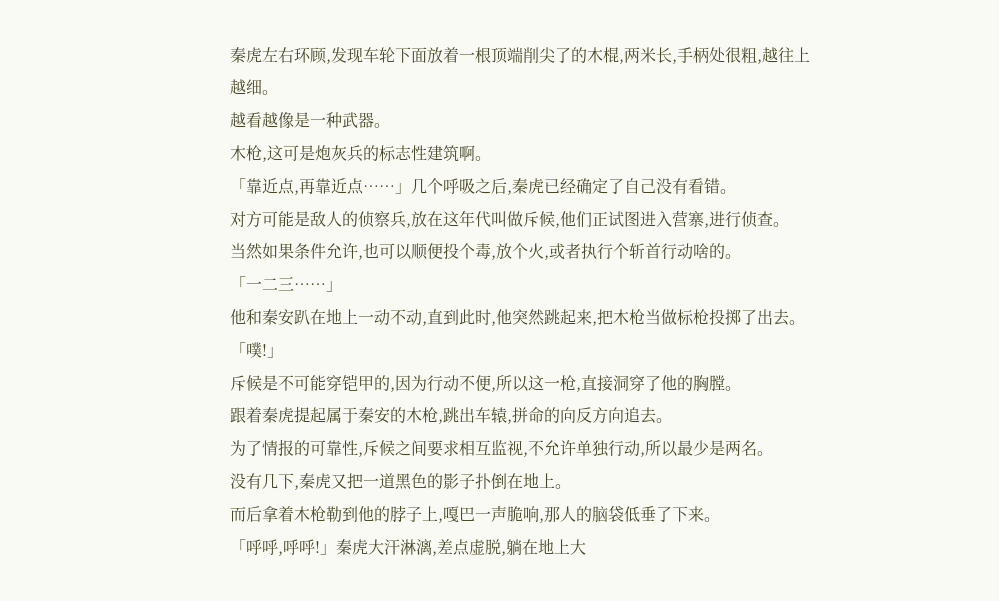秦虎左右环顾,发现车轮下面放着一根顶端削尖了的木棍,两米长,手柄处很粗,越往上越细。
越看越像是一种武器。
木枪,这可是炮灰兵的标志性建筑啊。
「靠近点,再靠近点……」几个呼吸之后,秦虎已经确定了自己没有看错。
对方可能是敌人的侦察兵,放在这年代叫做斥候,他们正试图进入营寨,进行侦查。
当然如果条件允许,也可以顺便投个毒,放个火,或者执行个斩首行动啥的。
「一二三……」
他和秦安趴在地上一动不动,直到此时,他突然跳起来,把木枪当做标枪投掷了出去。
「噗!」
斥候是不可能穿铠甲的,因为行动不便,所以这一枪,直接洞穿了他的胸膛。
跟着秦虎提起属于秦安的木枪,跳出车辕,拼命的向反方向追去。
为了情报的可靠性,斥候之间要求相互监视,不允许单独行动,所以最少是两名。
没有几下,秦虎又把一道黑色的影子扑倒在地上。
而后拿着木枪勒到他的脖子上,嘎巴一声脆响,那人的脑袋低垂了下来。
「呼呼,呼呼!」秦虎大汗淋漓,差点虚脱,躺在地上大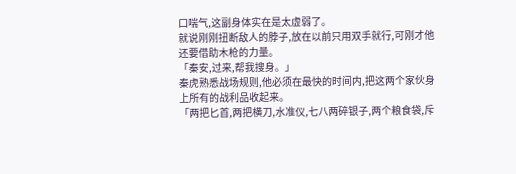口喘气,这副身体实在是太虚弱了。
就说刚刚扭断敌人的脖子,放在以前只用双手就行,可刚才他还要借助木枪的力量。
「秦安,过来,帮我搜身。」
秦虎熟悉战场规则,他必须在最快的时间内,把这两个家伙身上所有的战利品收起来。
「两把匕首,两把横刀,水准仪,七八两碎银子,两个粮食袋,斥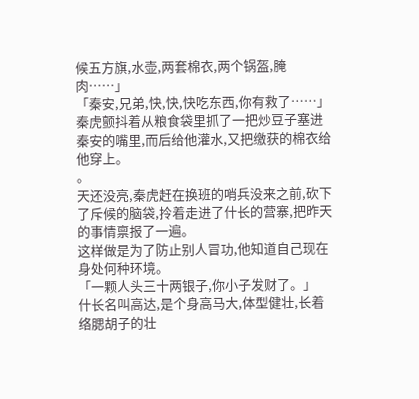候五方旗,水壶,两套棉衣,两个锅盔,腌肉……」
「秦安,兄弟,快,快,快吃东西,你有救了……」
秦虎颤抖着从粮食袋里抓了一把炒豆子塞进秦安的嘴里,而后给他灌水,又把缴获的棉衣给他穿上。
。
天还没亮,秦虎赶在换班的哨兵没来之前,砍下了斥候的脑袋,拎着走进了什长的营寨,把昨天的事情禀报了一遍。
这样做是为了防止别人冒功,他知道自己现在身处何种环境。
「一颗人头三十两银子,你小子发财了。」
什长名叫高达,是个身高马大,体型健壮,长着络腮胡子的壮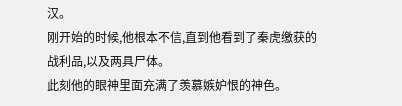汉。
刚开始的时候,他根本不信,直到他看到了秦虎缴获的战利品,以及两具尸体。
此刻他的眼神里面充满了羡慕嫉妒恨的神色。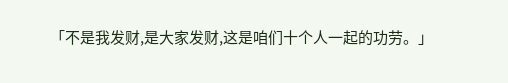「不是我发财,是大家发财,这是咱们十个人一起的功劳。」